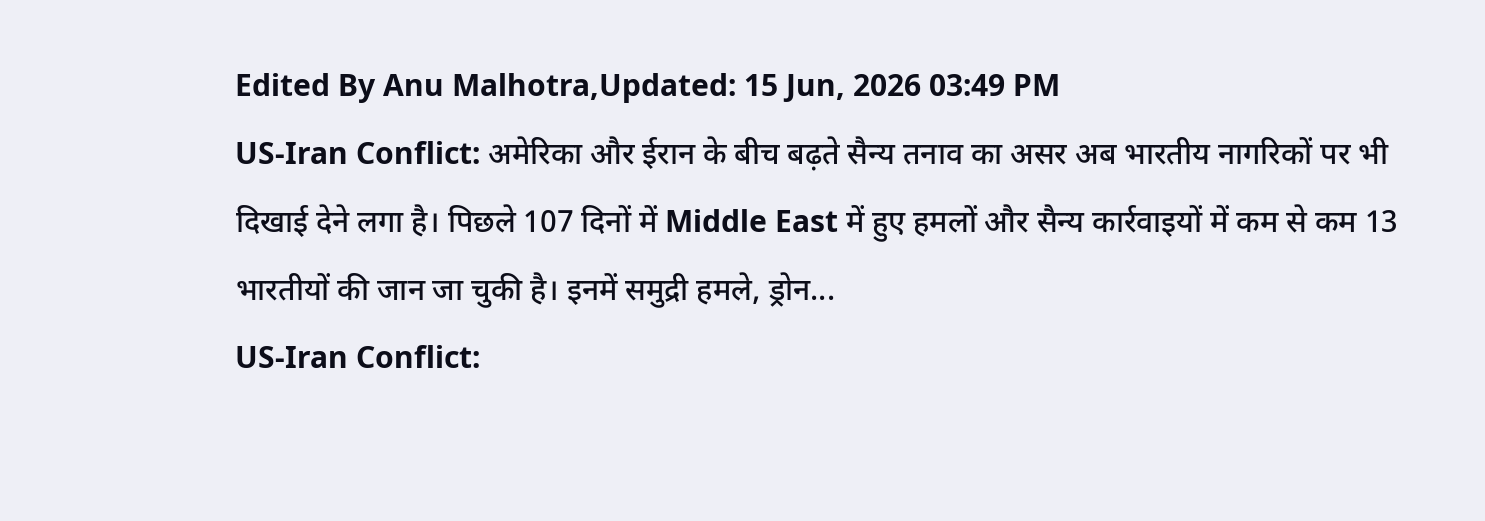Edited By Anu Malhotra,Updated: 15 Jun, 2026 03:49 PM
US-Iran Conflict: अमेरिका और ईरान के बीच बढ़ते सैन्य तनाव का असर अब भारतीय नागरिकों पर भी दिखाई देने लगा है। पिछले 107 दिनों में Middle East में हुए हमलों और सैन्य कार्रवाइयों में कम से कम 13 भारतीयों की जान जा चुकी है। इनमें समुद्री हमले, ड्रोन...
US-Iran Conflict: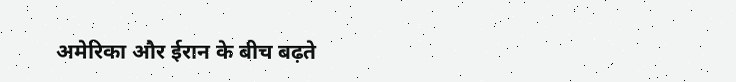अमेरिका और ईरान के बीच बढ़ते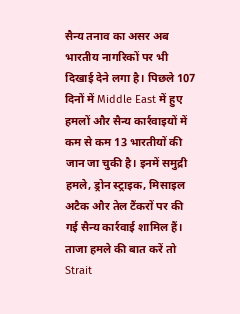सैन्य तनाव का असर अब भारतीय नागरिकों पर भी दिखाई देने लगा है। पिछले 107 दिनों में Middle East में हुए हमलों और सैन्य कार्रवाइयों में कम से कम 13 भारतीयों की जान जा चुकी है। इनमें समुद्री हमले, ड्रोन स्ट्राइक, मिसाइल अटैक और तेल टैंकरों पर की गई सैन्य कार्रवाई शामिल हैं।
ताजा हमले की बात करें तो Strait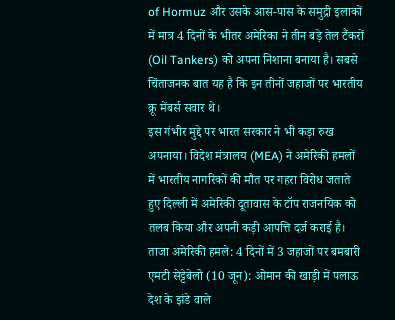of Hormuz और उसके आस-पास के समुद्री इलाकों में मात्र 4 दिनों के भीतर अमेरिका ने तीन बड़े तेल टैंकरों (Oil Tankers) को अपना निशाना बनाया है। सबसे चिंताजनक बात यह है कि इन तीनों जहाजों पर भारतीय क्रू मेंबर्स सवार थे।
इस गंभीर मुद्दे पर भारत सरकार ने भी कड़ा रुख अपनाया। विदेश मंत्रालय (MEA) ने अमेरिकी हमलों में भारतीय नागरिकों की मौत पर गहरा विरोध जताते हुए दिल्ली में अमेरिकी दूतावास के टॉप राजनयिक को तलब किया और अपनी कड़ी आपत्ति दर्ज कराई है।
ताजा अमेरिकी हमले: 4 दिनों में 3 जहाजों पर बमबारी
एमटी सेट्टेबेलो (10 जून): ओमान की खाड़ी में पलाऊ देश के झंडे वाले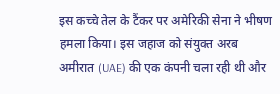इस कच्चे तेल के टैंकर पर अमेरिकी सेना ने भीषण हमला किया। इस जहाज को संयुक्त अरब अमीरात (UAE) की एक कंपनी चला रही थी और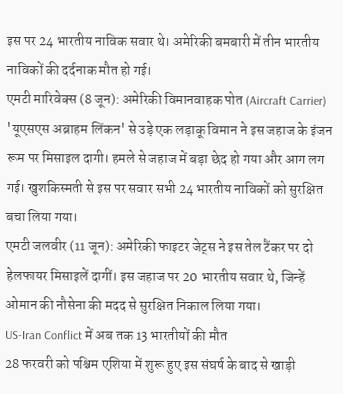इस पर 24 भारतीय नाविक सवार थे। अमेरिकी बमबारी में तीन भारतीय नाविकों की दर्दनाक मौत हो गई।
एमटी मारिवेक्स (8 जून): अमेरिकी विमानवाहक पोत (Aircraft Carrier) 'यूएसएस अब्राहम लिंकन' से उड़े एक लड़ाकू विमान ने इस जहाज के इंजन रूम पर मिसाइल दागी। हमले से जहाज में बड़ा छेद हो गया और आग लग गई। खुशकिस्मती से इस पर सवार सभी 24 भारतीय नाविकों को सुरक्षित बचा लिया गया।
एमटी जलवीर (11 जून): अमेरिकी फाइटर जेट्स ने इस तेल टैंकर पर दो हेलफायर मिसाइलें दागीं। इस जहाज पर 20 भारतीय सवार थे, जिन्हें ओमान की नौसेना की मदद से सुरक्षित निकाल लिया गया।
US-Iran Conflict में अब तक 13 भारतीयों की मौत
28 फरवरी को पश्चिम एशिया में शुरू हुए इस संघर्ष के बाद से खाड़ी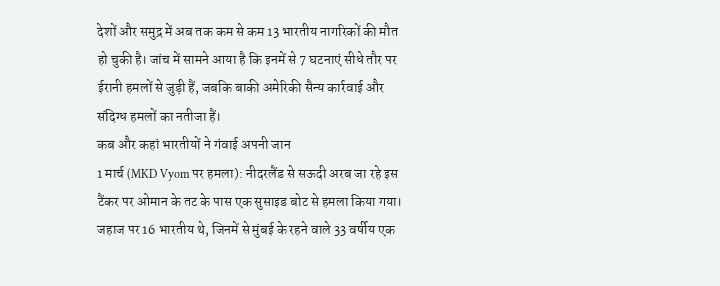देशों और समुद्र में अब तक कम से कम 13 भारतीय नागरिकों की मौत हो चुकी है। जांच में सामने आया है कि इनमें से 7 घटनाएं सीधे तौर पर ईरानी हमलों से जुड़ी हैं, जबकि बाकी अमेरिकी सैन्य कार्रवाई और संदिग्ध हमलों का नतीजा हैं।
कब और कहां भारतीयों ने गंवाई अपनी जान
1 मार्च (MKD Vyom पर हमला): नीदरलैंड से सऊदी अरब जा रहे इस टैंकर पर ओमान के तट के पास एक सुसाइड बोट से हमला किया गया। जहाज पर 16 भारतीय थे, जिनमें से मुंबई के रहने वाले 33 वर्षीय एक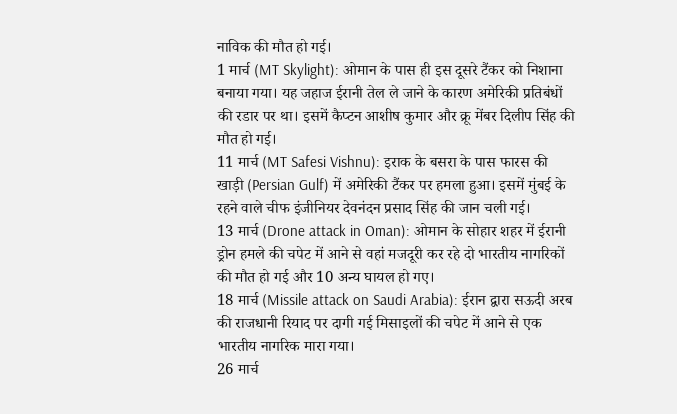नाविक की मौत हो गई।
1 मार्च (MT Skylight): ओमान के पास ही इस दूसरे टैंकर को निशाना बनाया गया। यह जहाज ईरानी तेल ले जाने के कारण अमेरिकी प्रतिबंधों की रडार पर था। इसमें कैप्टन आशीष कुमार और क्रू मेंबर दिलीप सिंह की मौत हो गई।
11 मार्च (MT Safesi Vishnu): इराक के बसरा के पास फारस की खाड़ी (Persian Gulf) में अमेरिकी टैंकर पर हमला हुआ। इसमें मुंबई के रहने वाले चीफ इंजीनियर देवनंदन प्रसाद सिंह की जान चली गई।
13 मार्च (Drone attack in Oman): ओमान के सोहार शहर में ईरानी ड्रोन हमले की चपेट में आने से वहां मजदूरी कर रहे दो भारतीय नागरिकों की मौत हो गई और 10 अन्य घायल हो गए।
18 मार्च (Missile attack on Saudi Arabia): ईरान द्वारा सऊदी अरब की राजधानी रियाद पर दागी गई मिसाइलों की चपेट में आने से एक भारतीय नागरिक मारा गया।
26 मार्च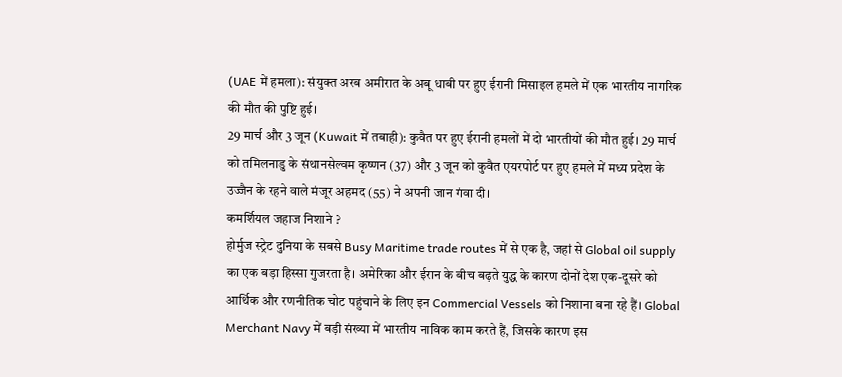(UAE में हमला): संयुक्त अरब अमीरात के अबू धाबी पर हुए ईरानी मिसाइल हमले में एक भारतीय नागरिक की मौत की पुष्टि हुई।
29 मार्च और 3 जून (Kuwait में तबाही): कुवैत पर हुए ईरानी हमलों में दो भारतीयों की मौत हुई। 29 मार्च को तमिलनाडु के संथानसेल्वम कृष्णन (37) और 3 जून को कुवैत एयरपोर्ट पर हुए हमले में मध्य प्रदेश के उज्जैन के रहने वाले मंजूर अहमद (55) ने अपनी जान गंवा दी।
कमर्शियल जहाज निशाने ?
होर्मुज स्ट्रेट दुनिया के सबसे Busy Maritime trade routes में से एक है, जहां से Global oil supply का एक बड़ा हिस्सा गुजरता है। अमेरिका और ईरान के बीच बढ़ते युद्ध के कारण दोनों देश एक-दूसरे को आर्थिक और रणनीतिक चोट पहुंचाने के लिए इन Commercial Vessels को निशाना बना रहे हैं। Global Merchant Navy में बड़ी संख्या में भारतीय नाविक काम करते हैं, जिसके कारण इस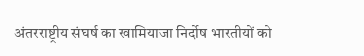अंतरराष्ट्रीय संघर्ष का खामियाजा निर्दोष भारतीयों को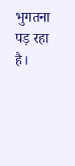भुगतना पड़ रहा है।